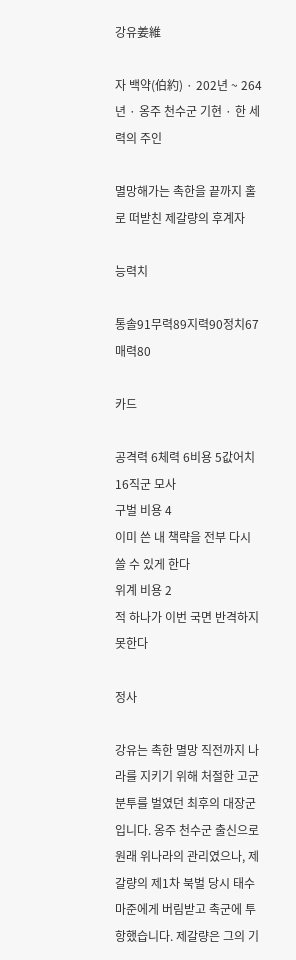강유姜維

자 백약(伯約) · 202년 ~ 264년 · 옹주 천수군 기현 · 한 세력의 주인

멸망해가는 촉한을 끝까지 홀로 떠받친 제갈량의 후계자

능력치

통솔91무력89지력90정치67매력80

카드

공격력 6체력 6비용 5값어치 16직군 모사
구벌 비용 4
이미 쓴 내 책략을 전부 다시 쓸 수 있게 한다
위계 비용 2
적 하나가 이번 국면 반격하지 못한다

정사

강유는 촉한 멸망 직전까지 나라를 지키기 위해 처절한 고군분투를 벌였던 최후의 대장군입니다. 옹주 천수군 출신으로 원래 위나라의 관리였으나, 제갈량의 제1차 북벌 당시 태수 마준에게 버림받고 촉군에 투항했습니다. 제갈량은 그의 기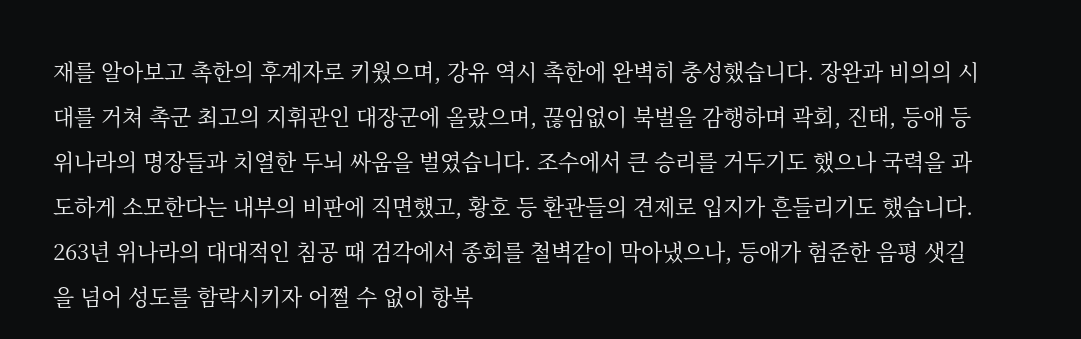재를 알아보고 촉한의 후계자로 키웠으며, 강유 역시 촉한에 완벽히 충성했습니다. 장완과 비의의 시대를 거쳐 촉군 최고의 지휘관인 대장군에 올랐으며, 끊임없이 북벌을 감행하며 곽회, 진태, 등애 등 위나라의 명장들과 치열한 두뇌 싸움을 벌였습니다. 조수에서 큰 승리를 거두기도 했으나 국력을 과도하게 소모한다는 내부의 비판에 직면했고, 황호 등 환관들의 견제로 입지가 흔들리기도 했습니다. 263년 위나라의 대대적인 침공 때 검각에서 종회를 철벽같이 막아냈으나, 등애가 험준한 음평 샛길을 넘어 성도를 함락시키자 어쩔 수 없이 항복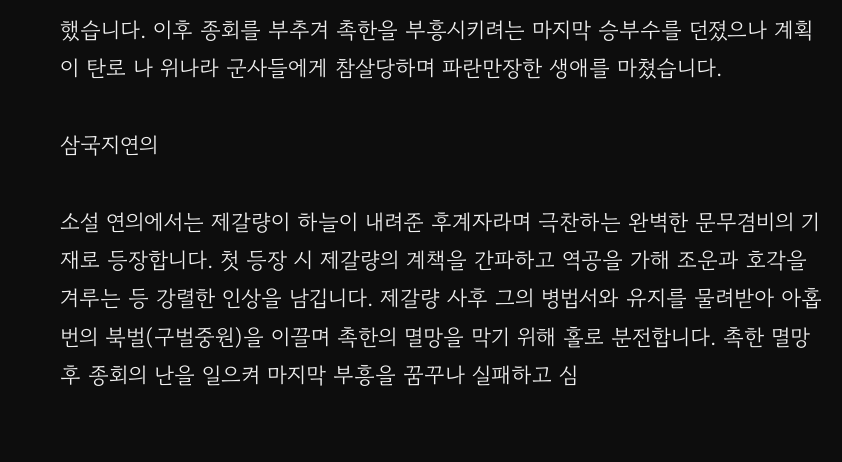했습니다. 이후 종회를 부추겨 촉한을 부흥시키려는 마지막 승부수를 던졌으나 계획이 탄로 나 위나라 군사들에게 참살당하며 파란만장한 생애를 마쳤습니다.

삼국지연의

소설 연의에서는 제갈량이 하늘이 내려준 후계자라며 극찬하는 완벽한 문무겸비의 기재로 등장합니다. 첫 등장 시 제갈량의 계책을 간파하고 역공을 가해 조운과 호각을 겨루는 등 강렬한 인상을 남깁니다. 제갈량 사후 그의 병법서와 유지를 물려받아 아홉 번의 북벌(구벌중원)을 이끌며 촉한의 멸망을 막기 위해 홀로 분전합니다. 촉한 멸망 후 종회의 난을 일으켜 마지막 부흥을 꿈꾸나 실패하고 심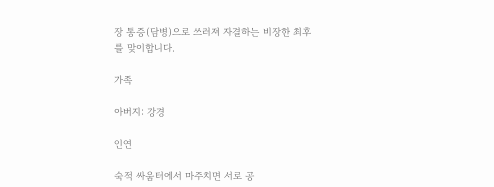장 통증(담병)으로 쓰러져 자결하는 비장한 최후를 맞이합니다.

가족

아버지: 강경

인연

숙적 싸움터에서 마주치면 서로 공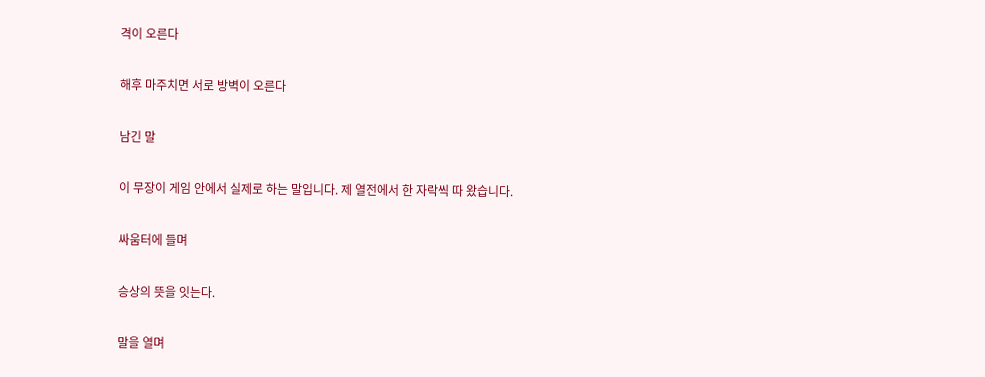격이 오른다

해후 마주치면 서로 방벽이 오른다

남긴 말

이 무장이 게임 안에서 실제로 하는 말입니다. 제 열전에서 한 자락씩 따 왔습니다.

싸움터에 들며

승상의 뜻을 잇는다.

말을 열며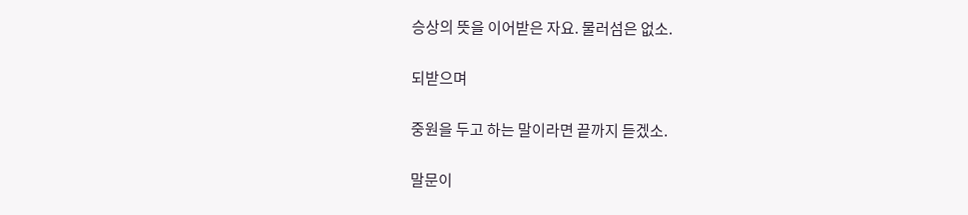승상의 뜻을 이어받은 자요. 물러섬은 없소.

되받으며

중원을 두고 하는 말이라면 끝까지 듣겠소.

말문이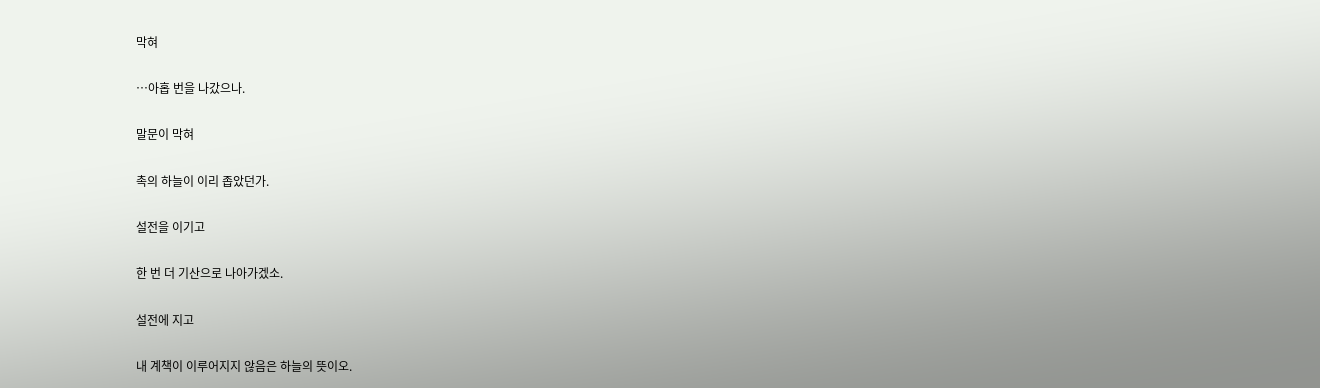막혀

…아홉 번을 나갔으나.

말문이 막혀

촉의 하늘이 이리 좁았던가.

설전을 이기고

한 번 더 기산으로 나아가겠소.

설전에 지고

내 계책이 이루어지지 않음은 하늘의 뜻이오.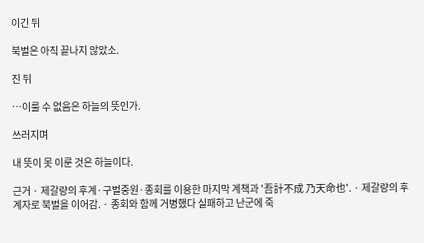이긴 뒤

북벌은 아직 끝나지 않았소.

진 뒤

…이룰 수 없음은 하늘의 뜻인가.

쓰러지며

내 뜻이 못 이룬 것은 하늘이다.

근거 · 제갈량의 후계·구벌중원·종회를 이용한 마지막 계책과 '吾計不成 乃天命也'. · 제갈량의 후계자로 북벌을 이어감. · 종회와 함께 거병했다 실패하고 난군에 죽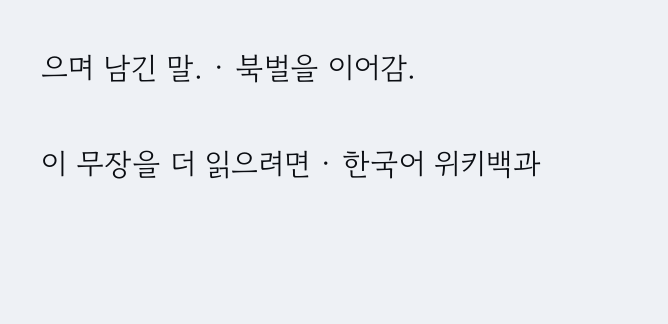으며 남긴 말. · 북벌을 이어감.

이 무장을 더 읽으려면 · 한국어 위키백과